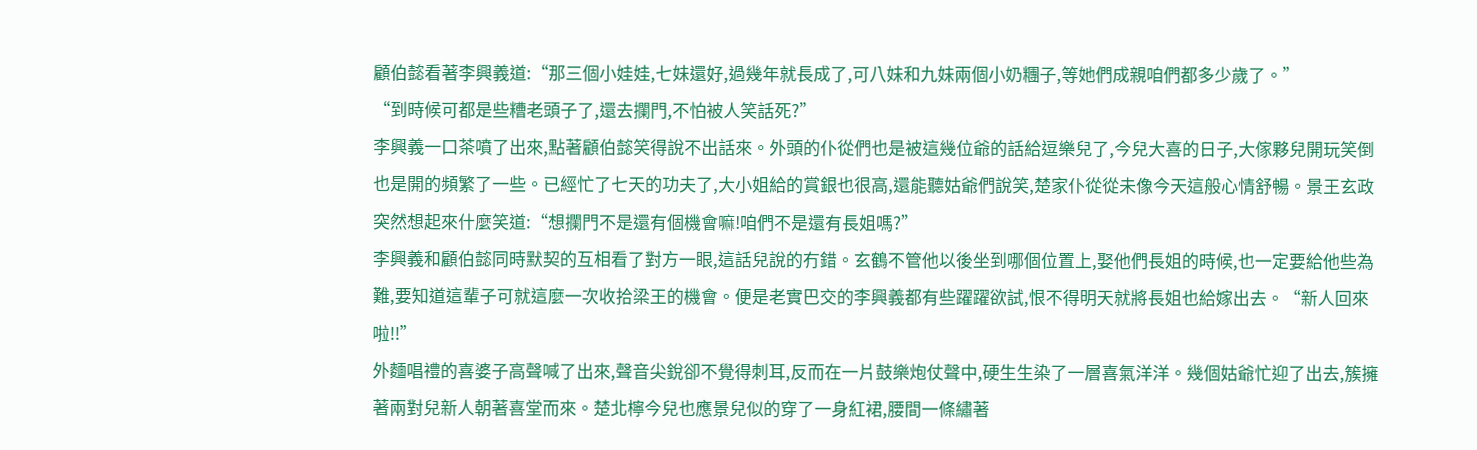顧伯懿看著李興義道:“那三個小娃娃,七妹還好,過幾年就長成了,可八妹和九妹兩個小奶糰子,等她們成親咱們都多少歲了。”
“到時候可都是些糟老頭子了,還去攔門,不怕被人笑話死?”
李興義一口茶噴了出來,點著顧伯懿笑得說不出話來。外頭的仆從們也是被這幾位爺的話給逗樂兒了,今兒大喜的日子,大傢夥兒開玩笑倒也是開的頻繁了一些。已經忙了七天的功夫了,大小姐給的賞銀也很高,還能聽姑爺們說笑,楚家仆從從未像今天這般心情舒暢。景王玄政突然想起來什麼笑道:“想攔門不是還有個機會嘛!咱們不是還有長姐嗎?”
李興義和顧伯懿同時默契的互相看了對方一眼,這話兒說的冇錯。玄鶴不管他以後坐到哪個位置上,娶他們長姐的時候,也一定要給他些為難,要知道這輩子可就這麼一次收拾梁王的機會。便是老實巴交的李興義都有些躍躍欲試,恨不得明天就將長姐也給嫁出去。“新人回來啦!!”
外麵唱禮的喜婆子高聲喊了出來,聲音尖銳卻不覺得刺耳,反而在一片鼓樂炮仗聲中,硬生生染了一層喜氣洋洋。幾個姑爺忙迎了出去,簇擁著兩對兒新人朝著喜堂而來。楚北檸今兒也應景兒似的穿了一身紅裙,腰間一條繡著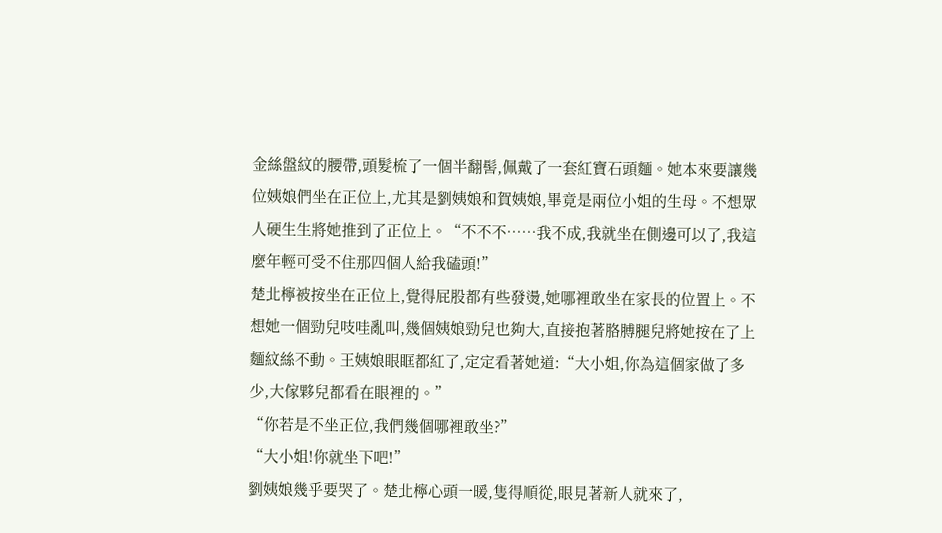金絲盤紋的腰帶,頭髮梳了一個半翻髻,佩戴了一套紅寶石頭麵。她本來要讓幾位姨娘們坐在正位上,尤其是劉姨娘和賀姨娘,畢竟是兩位小姐的生母。不想眾人硬生生將她推到了正位上。“不不不……我不成,我就坐在側邊可以了,我這麼年輕可受不住那四個人給我磕頭!”
楚北檸被按坐在正位上,覺得屁股都有些發燙,她哪裡敢坐在家長的位置上。不想她一個勁兒吱哇亂叫,幾個姨娘勁兒也夠大,直接抱著胳膊腿兒將她按在了上麵紋絲不動。王姨娘眼眶都紅了,定定看著她道:“大小姐,你為這個家做了多少,大傢夥兒都看在眼裡的。”
“你若是不坐正位,我們幾個哪裡敢坐?”
“大小姐!你就坐下吧!”
劉姨娘幾乎要哭了。楚北檸心頭一暖,隻得順從,眼見著新人就來了,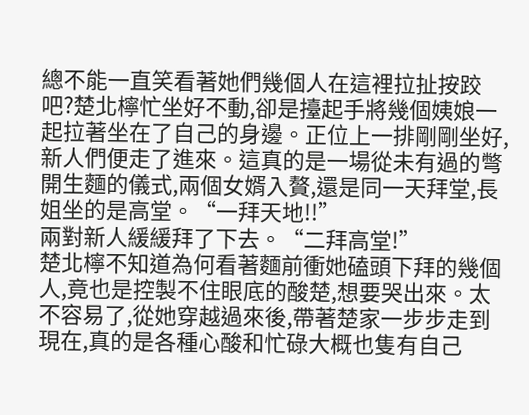總不能一直笑看著她們幾個人在這裡拉扯按跤吧?楚北檸忙坐好不動,卻是擡起手將幾個姨娘一起拉著坐在了自己的身邊。正位上一排剛剛坐好,新人們便走了進來。這真的是一場從未有過的彆開生麵的儀式,兩個女婿入贅,還是同一天拜堂,長姐坐的是高堂。“一拜天地!!”
兩對新人緩緩拜了下去。“二拜高堂!”
楚北檸不知道為何看著麵前衝她磕頭下拜的幾個人,竟也是控製不住眼底的酸楚,想要哭出來。太不容易了,從她穿越過來後,帶著楚家一步步走到現在,真的是各種心酸和忙碌大概也隻有自己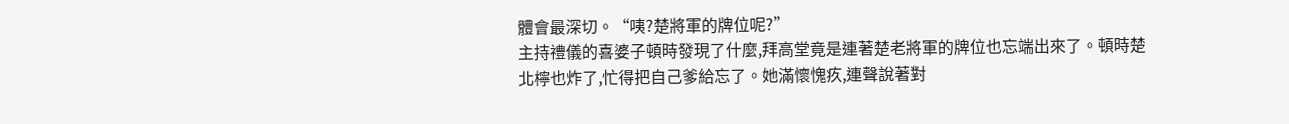體會最深切。“咦?楚將軍的牌位呢?”
主持禮儀的喜婆子頓時發現了什麼,拜高堂竟是連著楚老將軍的牌位也忘端出來了。頓時楚北檸也炸了,忙得把自己爹給忘了。她滿懷愧疚,連聲說著對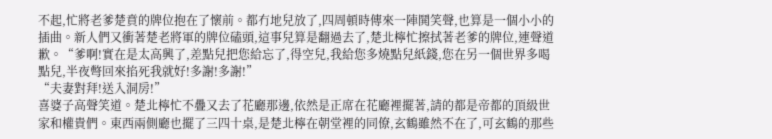不起,忙將老爹楚賁的牌位抱在了懷前。都冇地兒放了,四周頓時傳來一陣鬨笑聲,也算是一個小小的插曲。新人們又衝著楚老將軍的牌位磕頭,這事兒算是翻過去了,楚北檸忙擦拭著老爹的牌位,連聲道歉。“爹啊!實在是太高興了,差點兒把您給忘了,得空兒,我給您多燒點兒紙錢,您在另一個世界多喝點兒,半夜彆回來掐死我就好!多謝!多謝!”
“夫妻對拜!送入洞房!”
喜婆子高聲笑道。楚北檸忙不疊又去了花廳那邊,依然是正席在花廳裡擺著,請的都是帝都的頂級世家和權貴們。東西兩側廳也擺了三四十桌,是楚北檸在朝堂裡的同僚,玄鶴雖然不在了,可玄鶴的那些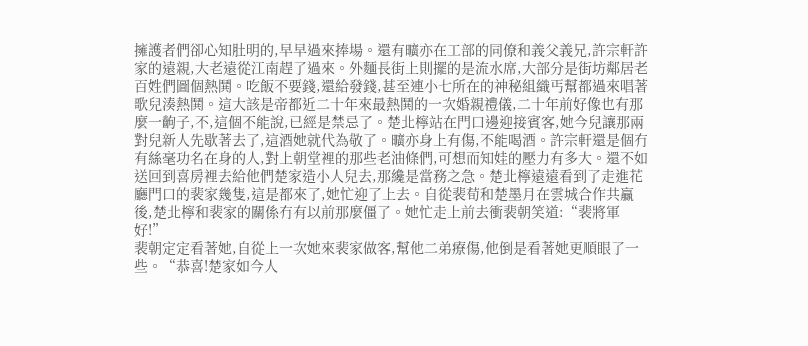擁護者們卻心知肚明的,早早過來捧場。還有曠亦在工部的同僚和義父義兄,許宗軒許家的遠親,大老遠從江南趕了過來。外麵長街上則擺的是流水席,大部分是街坊鄰居老百姓們圖個熱鬨。吃飯不要錢,還給發錢,甚至連小七所在的神秘組織丐幫都過來唱著歌兒湊熱鬨。這大該是帝都近二十年來最熱鬨的一次婚親禮儀,二十年前好像也有那麼一齣子,不,這個不能說,已經是禁忌了。楚北檸站在門口邊迎接賓客,她今兒讓那兩對兒新人先歇著去了,這酒她就代為敬了。曠亦身上有傷,不能喝酒。許宗軒還是個冇有絲毫功名在身的人,對上朝堂裡的那些老油條們,可想而知娃的壓力有多大。還不如送回到喜房裡去給他們楚家造小人兒去,那纔是當務之急。楚北檸遠遠看到了走進花廳門口的裴家幾隻,這是都來了,她忙迎了上去。自從裴荀和楚墨月在雲城合作共贏後,楚北檸和裴家的關係冇有以前那麼僵了。她忙走上前去衝裴朝笑道:“裴將軍好!”
裴朝定定看著她,自從上一次她來裴家做客,幫他二弟療傷,他倒是看著她更順眼了一些。“恭喜!楚家如今人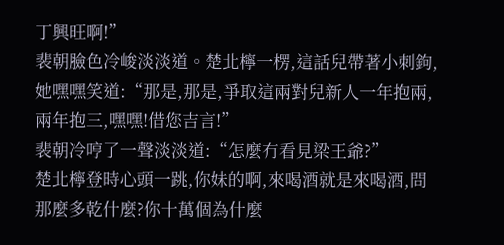丁興旺啊!”
裴朝臉色冷峻淡淡道。楚北檸一楞,這話兒帶著小刺鉤,她嘿嘿笑道:“那是,那是,爭取這兩對兒新人一年抱兩,兩年抱三,嘿嘿!借您吉言!”
裴朝冷哼了一聲淡淡道:“怎麼冇看見梁王爺?”
楚北檸登時心頭一跳,你妹的啊,來喝酒就是來喝酒,問那麼多乾什麼?你十萬個為什麼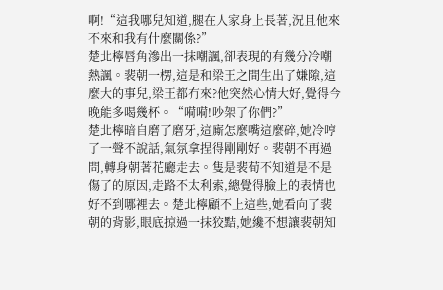啊!“這我哪兒知道,腿在人家身上長著,況且他來不來和我有什麼關係?”
楚北檸唇角滲出一抹嘲諷,卻表現的有幾分冷嘲熱諷。裴朝一楞,這是和梁王之間生出了嫌隙,這麼大的事兒,梁王都冇來?他突然心情大好,覺得今晚能多喝幾杯。“嗬嗬!吵架了你們?”
楚北檸暗自磨了磨牙,這廝怎麼嘴這麼碎,她冷哼了一聲不說話,氣氛拿捏得剛剛好。裴朝不再過問,轉身朝著花廳走去。隻是裴荀不知道是不是傷了的原因,走路不太利索,總覺得臉上的表情也好不到哪裡去。楚北檸顧不上這些,她看向了裴朝的背影,眼底掠過一抹狡黠,她纔不想讓裴朝知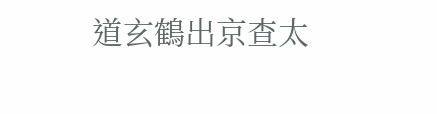道玄鶴出京查太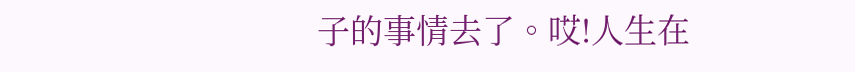子的事情去了。哎!人生在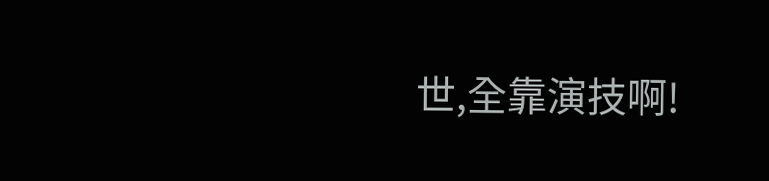世,全靠演技啊!